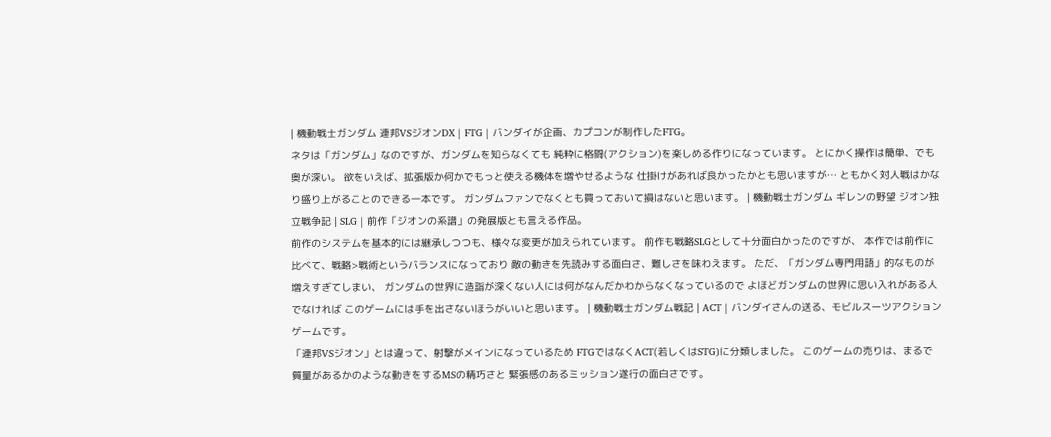| 機動戦士ガンダム 連邦VSジオンDX | FTG | バンダイが企画、カプコンが制作したFTG。
ネタは「ガンダム」なのですが、ガンダムを知らなくても 純粋に格闘(アクション)を楽しめる作りになっています。 とにかく操作は簡単、でも奥が深い。 欲をいえば、拡張版か何かでもっと使える機体を増やせるような 仕掛けがあれば良かったかとも思いますが… ともかく対人戦はかなり盛り上がることのできる一本です。 ガンダムファンでなくとも買っておいて損はないと思います。 | 機動戦士ガンダム ギレンの野望 ジオン独立戦争記 | SLG | 前作「ジオンの系譜」の発展版とも言える作品。
前作のシステムを基本的には継承しつつも、様々な変更が加えられています。 前作も戦略SLGとして十分面白かったのですが、 本作では前作に比べて、戦略>戦術というバランスになっており 敵の動きを先読みする面白さ、難しさを味わえます。 ただ、「ガンダム専門用語」的なものが増えすぎてしまい、 ガンダムの世界に造詣が深くない人には何がなんだかわからなくなっているので よほどガンダムの世界に思い入れがある人でなければ このゲームには手を出さないほうがいいと思います。 | 機動戦士ガンダム戦記 | ACT | バンダイさんの送る、モビルスーツアクションゲームです。
「連邦VSジオン」とは違って、射撃がメインになっているため FTGではなくACT(若しくはSTG)に分類しました。 このゲームの売りは、まるで質量があるかのような動きをするMSの精巧さと 緊張感のあるミッション遂行の面白さです。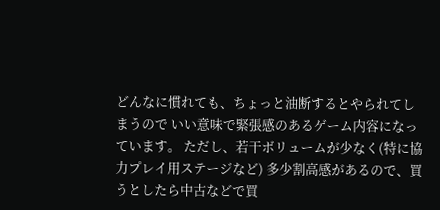どんなに慣れても、ちょっと油断するとやられてしまうので いい意味で緊張感のあるゲーム内容になっています。 ただし、若干ボリュームが少なく(特に協力プレイ用ステージなど) 多少割高感があるので、買うとしたら中古などで買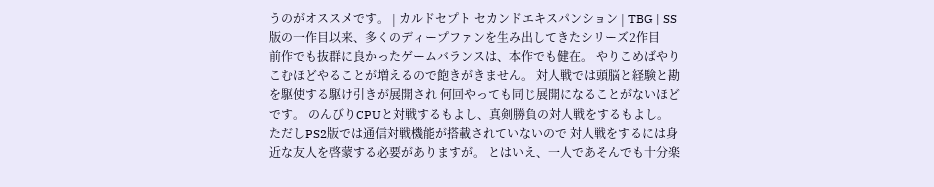うのがオススメです。 | カルドセプト セカンドエキスパンション | TBG | SS版の一作目以来、多くのディープファンを生み出してきたシリーズ2作目
前作でも抜群に良かったゲームバランスは、本作でも健在。 やりこめばやりこむほどやることが増えるので飽きがきません。 対人戦では頭脳と経験と勘を駆使する駆け引きが展開され 何回やっても同じ展開になることがないほどです。 のんびりCPUと対戦するもよし、真剣勝負の対人戦をするもよし。 ただしPS2版では通信対戦機能が搭載されていないので 対人戦をするには身近な友人を啓蒙する必要がありますが。 とはいえ、一人であそんでも十分楽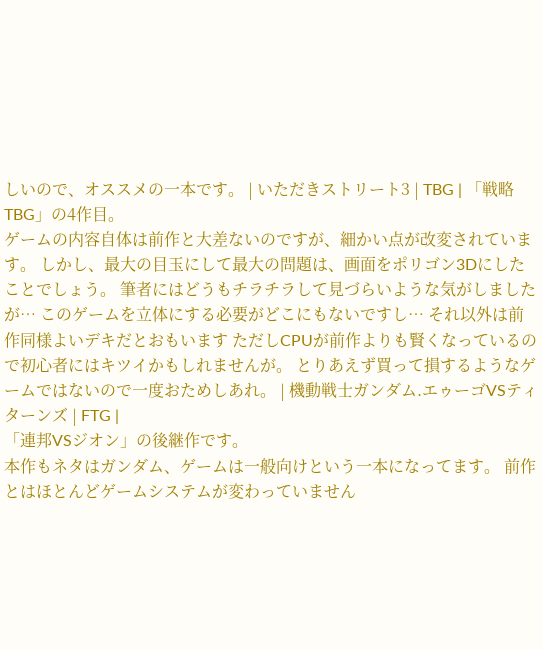しいので、オススメの一本です。 | いただきストリート3 | TBG | 「戦略TBG」の4作目。
ゲームの内容自体は前作と大差ないのですが、細かい点が改変されています。 しかし、最大の目玉にして最大の問題は、画面をポリゴン3Dにしたことでしょう。 筆者にはどうもチラチラして見づらいような気がしましたが… このゲームを立体にする必要がどこにもないですし… それ以外は前作同様よいデキだとおもいます ただしCPUが前作よりも賢くなっているので初心者にはキツイかもしれませんが。 とりあえず買って損するようなゲームではないので一度おためしあれ。 | 機動戦士ガンダム.エゥーゴVSティターンズ | FTG |
「連邦VSジオン」の後継作です。
本作もネタはガンダム、ゲームは一般向けという一本になってます。 前作とはほとんどゲームシステムが変わっていません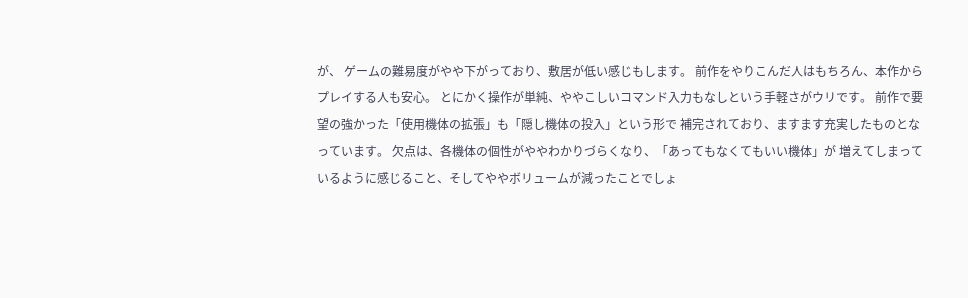が、 ゲームの難易度がやや下がっており、敷居が低い感じもします。 前作をやりこんだ人はもちろん、本作からプレイする人も安心。 とにかく操作が単純、ややこしいコマンド入力もなしという手軽さがウリです。 前作で要望の強かった「使用機体の拡張」も「隠し機体の投入」という形で 補完されており、ますます充実したものとなっています。 欠点は、各機体の個性がややわかりづらくなり、「あってもなくてもいい機体」が 増えてしまっているように感じること、そしてややボリュームが減ったことでしょ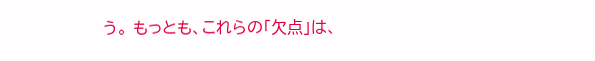う。 もっとも、これらの「欠点」は、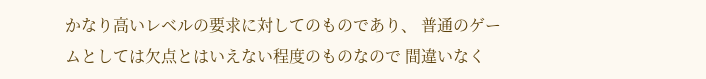かなり高いレベルの要求に対してのものであり、 普通のゲームとしては欠点とはいえない程度のものなので 間違いなく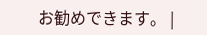お勧めできます。 |